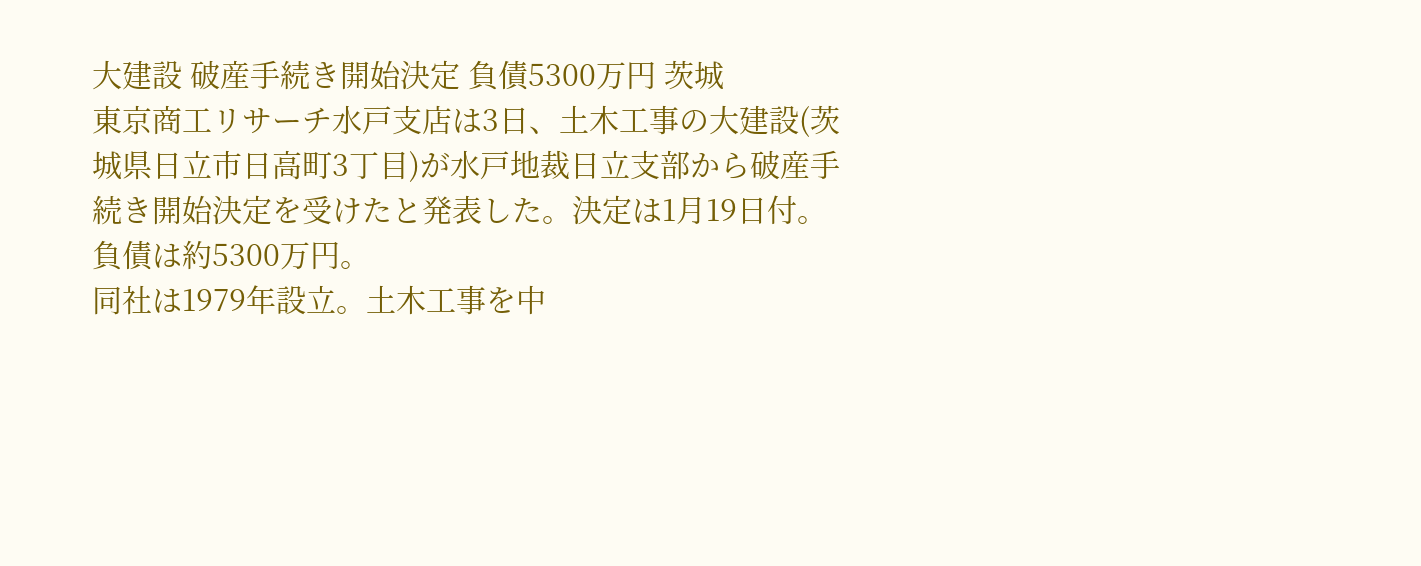大建設 破産手続き開始決定 負債5300万円 茨城
東京商工リサーチ水戸支店は3日、土木工事の大建設(茨城県日立市日高町3丁目)が水戸地裁日立支部から破産手続き開始決定を受けたと発表した。決定は1月19日付。負債は約5300万円。
同社は1979年設立。土木工事を中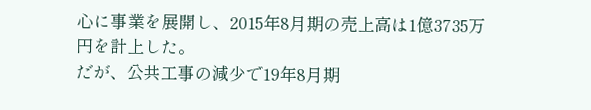心に事業を展開し、2015年8月期の売上高は1億3735万円を計上した。
だが、公共工事の減少で19年8月期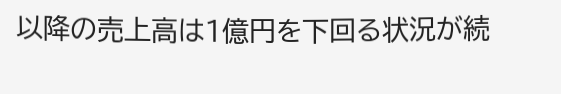以降の売上高は1億円を下回る状況が続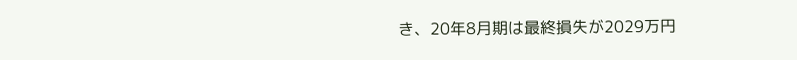き、20年8月期は最終損失が2029万円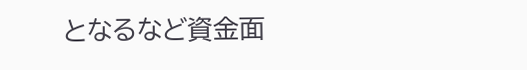となるなど資金面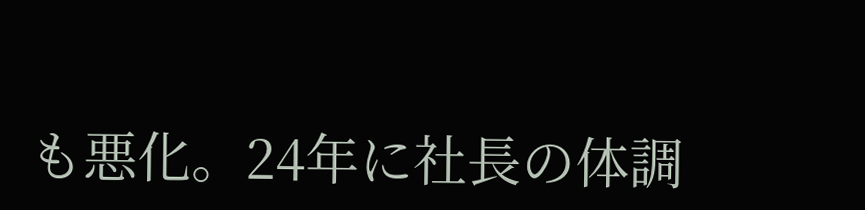も悪化。24年に社長の体調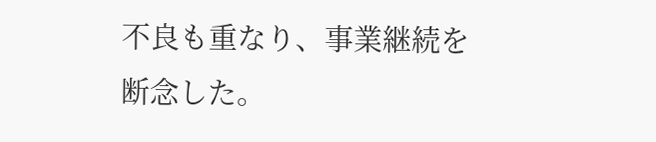不良も重なり、事業継続を断念した。